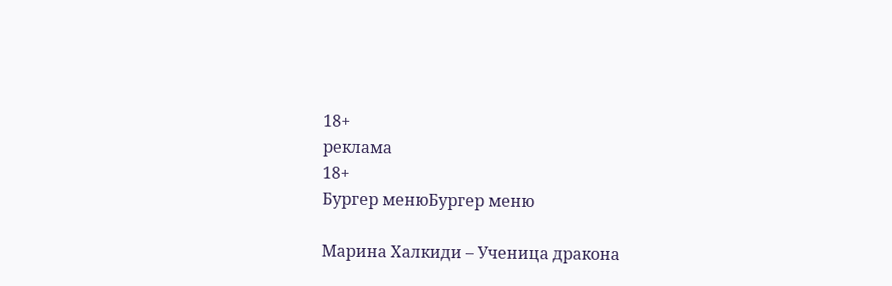18+
реклама
18+
Бургер менюБургер меню

Марина Халкиди – Ученица дракона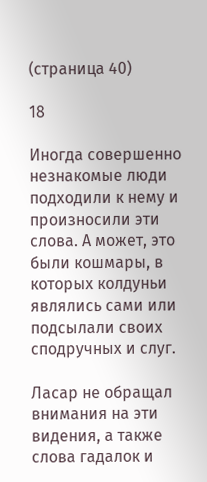(страница 40)

18

Иногда совершенно незнакомые люди подходили к нему и произносили эти слова. А может, это были кошмары, в которых колдуньи являлись сами или подсылали своих сподручных и слуг.

Ласар не обращал внимания на эти видения, а также слова гадалок и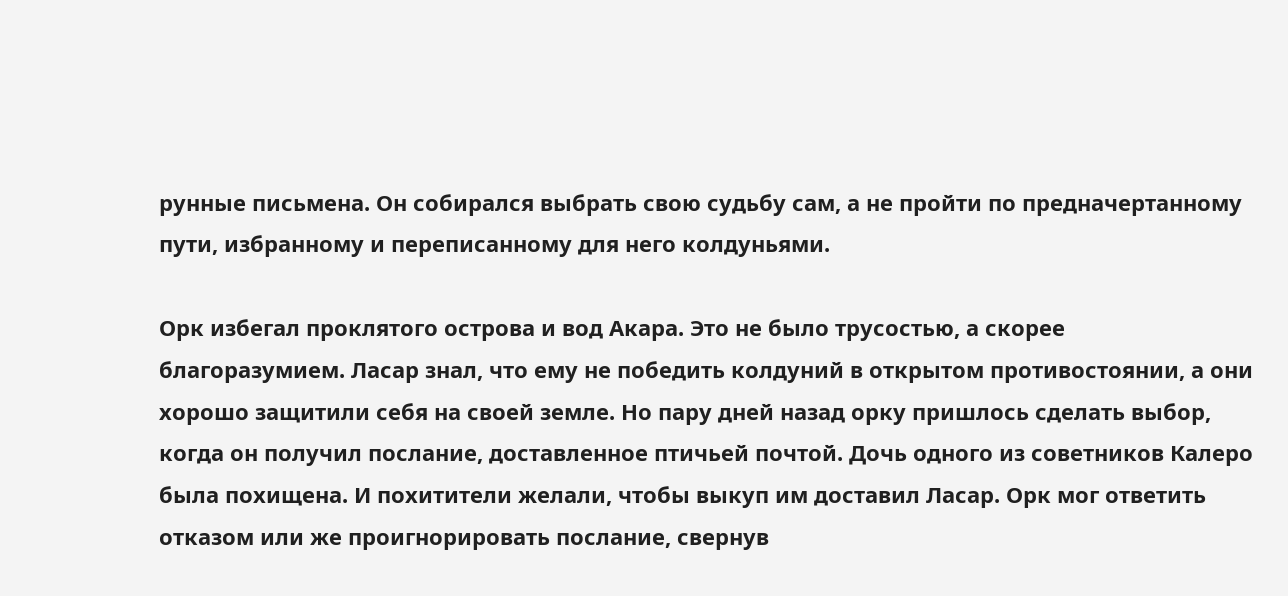рунные письмена. Он собирался выбрать свою судьбу сам, а не пройти по предначертанному пути, избранному и переписанному для него колдуньями.

Орк избегал проклятого острова и вод Акара. Это не было трусостью, а скорее благоразумием. Ласар знал, что ему не победить колдуний в открытом противостоянии, а они хорошо защитили себя на своей земле. Но пару дней назад орку пришлось сделать выбор, когда он получил послание, доставленное птичьей почтой. Дочь одного из советников Калеро была похищена. И похитители желали, чтобы выкуп им доставил Ласар. Орк мог ответить отказом или же проигнорировать послание, свернув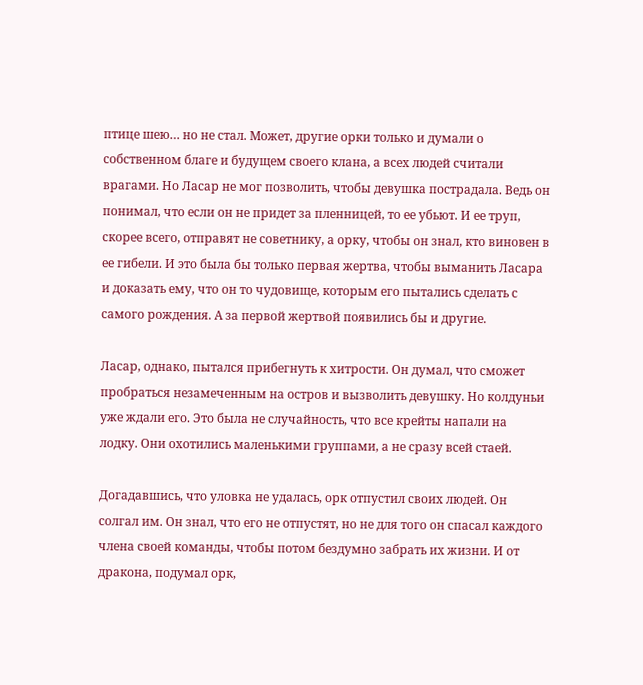птице шею… но не стал. Может, другие орки только и думали о собственном благе и будущем своего клана, а всех людей считали врагами. Но Ласар не мог позволить, чтобы девушка пострадала. Ведь он понимал, что если он не придет за пленницей, то ее убьют. И ее труп, скорее всего, отправят не советнику, а орку, чтобы он знал, кто виновен в ее гибели. И это была бы только первая жертва, чтобы выманить Ласара и доказать ему, что он то чудовище, которым его пытались сделать с самого рождения. А за первой жертвой появились бы и другие.

Ласар, однако, пытался прибегнуть к хитрости. Он думал, что сможет пробраться незамеченным на остров и вызволить девушку. Но колдуньи уже ждали его. Это была не случайность, что все крейты напали на лодку. Они охотились маленькими группами, а не сразу всей стаей.

Догадавшись, что уловка не удалась, орк отпустил своих людей. Он солгал им. Он знал, что его не отпустят, но не для того он спасал каждого члена своей команды, чтобы потом бездумно забрать их жизни. И от дракона, подумал орк,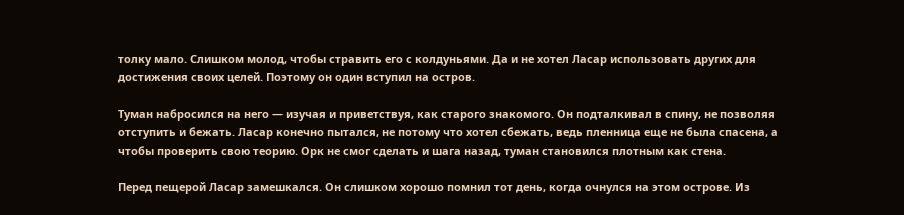толку мало. Слишком молод, чтобы стравить его с колдуньями. Да и не хотел Ласар использовать других для достижения своих целей. Поэтому он один вступил на остров.

Туман набросился на него — изучая и приветствуя, как старого знакомого. Он подталкивал в спину, не позволяя отступить и бежать. Ласар конечно пытался, не потому что хотел сбежать, ведь пленница еще не была спасена, а чтобы проверить свою теорию. Орк не смог сделать и шага назад, туман становился плотным как стена.

Перед пещерой Ласар замешкался. Он слишком хорошо помнил тот день, когда очнулся на этом острове. Из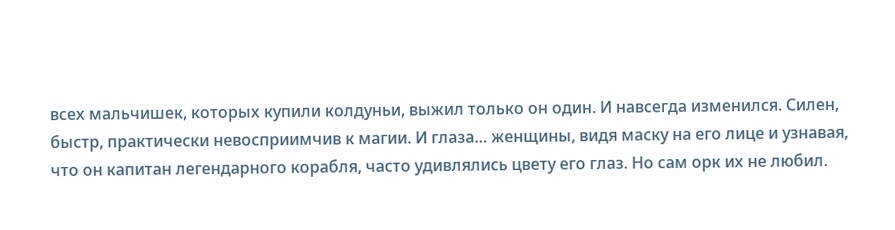всех мальчишек, которых купили колдуньи, выжил только он один. И навсегда изменился. Силен, быстр, практически невосприимчив к магии. И глаза… женщины, видя маску на его лице и узнавая, что он капитан легендарного корабля, часто удивлялись цвету его глаз. Но сам орк их не любил.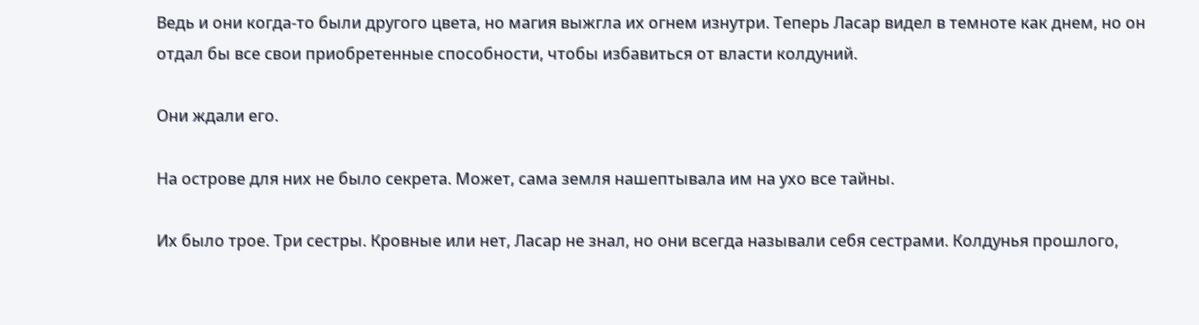Ведь и они когда-то были другого цвета, но магия выжгла их огнем изнутри. Теперь Ласар видел в темноте как днем, но он отдал бы все свои приобретенные способности, чтобы избавиться от власти колдуний.

Они ждали его.

На острове для них не было секрета. Может, сама земля нашептывала им на ухо все тайны.

Их было трое. Три сестры. Кровные или нет, Ласар не знал, но они всегда называли себя сестрами. Колдунья прошлого,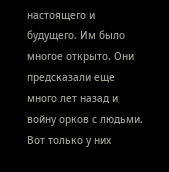настоящего и будущего. Им было многое открыто. Они предсказали еще много лет назад и войну орков с людьми. Вот только у них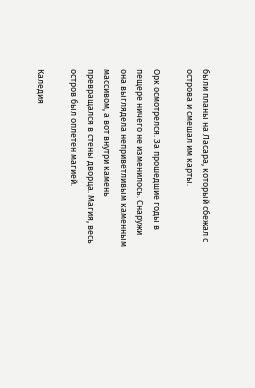были планы на Ласара, который сбежал с острова и смешал им карты.

Орк осмотрелся. За прошедшие годы в пещере ничего не изменилось. Снаружи она выглядела неприветливым каменным массивом, а вот внутри камень превращался в стены дворца. Магия, весь остров был оплетен магией.

Каледия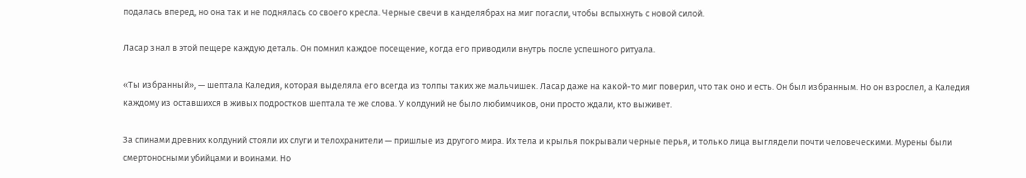подалась вперед, но она так и не поднялась со своего кресла. Черные свечи в канделябрах на миг погасли, чтобы вспыхнуть с новой силой.

Ласар знал в этой пещере каждую деталь. Он помнил каждое посещение, когда его приводили внутрь после успешного ритуала.

«Ты избранный», — шептала Каледия, которая выделяла его всегда из толпы таких же мальчишек. Ласар даже на какой-то миг поверил, что так оно и есть. Он был избранным. Но он взрослел, а Каледия каждому из оставшихся в живых подростков шептала те же слова. У колдуний не было любимчиков, они просто ждали, кто выживет.

За спинами древних колдуний стояли их слуги и телохранители — пришлые из другого мира. Их тела и крылья покрывали черные перья, и только лица выглядели почти человеческими. Мурены были смертоносными убийцами и воинами. Но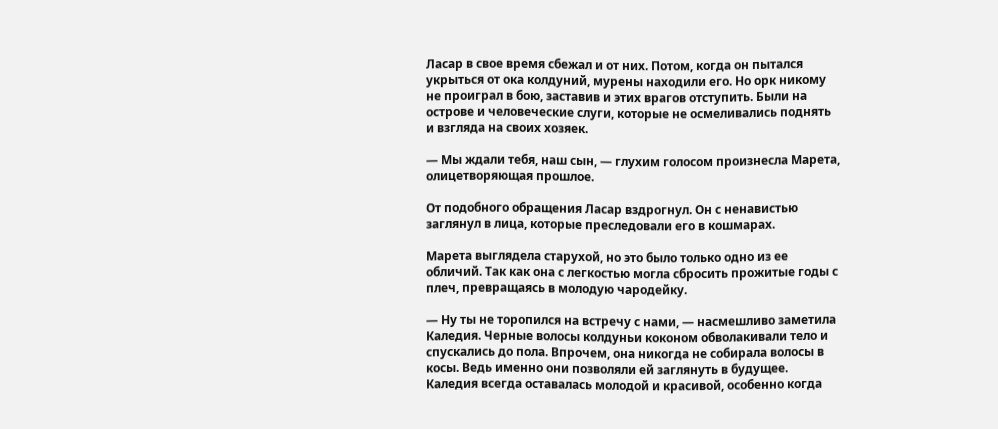Ласар в свое время сбежал и от них. Потом, когда он пытался укрыться от ока колдуний, мурены находили его. Но орк никому не проиграл в бою, заставив и этих врагов отступить. Были на острове и человеческие слуги, которые не осмеливались поднять и взгляда на своих хозяек.

— Мы ждали тебя, наш сын, — глухим голосом произнесла Марета, олицетворяющая прошлое.

От подобного обращения Ласар вздрогнул. Он с ненавистью заглянул в лица, которые преследовали его в кошмарах.

Марета выглядела старухой, но это было только одно из ее обличий. Так как она с легкостью могла сбросить прожитые годы с плеч, превращаясь в молодую чародейку.

— Ну ты не торопился на встречу с нами, — насмешливо заметила Каледия. Черные волосы колдуньи коконом обволакивали тело и спускались до пола. Впрочем, она никогда не собирала волосы в косы. Ведь именно они позволяли ей заглянуть в будущее. Каледия всегда оставалась молодой и красивой, особенно когда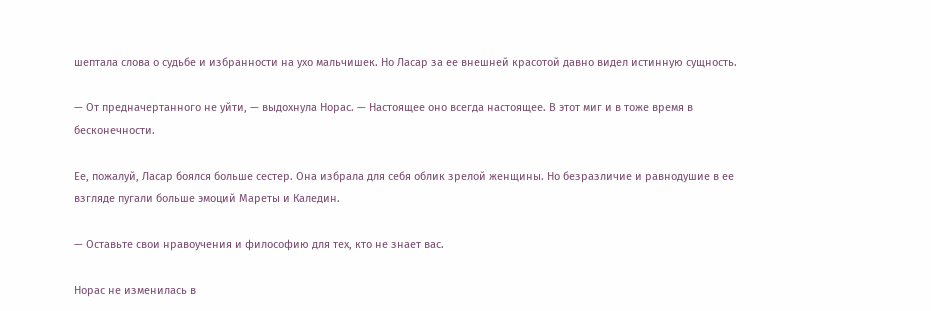шептала слова о судьбе и избранности на ухо мальчишек. Но Ласар за ее внешней красотой давно видел истинную сущность.

— От предначертанного не уйти, — выдохнула Норас. — Настоящее оно всегда настоящее. В этот миг и в тоже время в бесконечности.

Ее, пожалуй, Ласар боялся больше сестер. Она избрала для себя облик зрелой женщины. Но безразличие и равнодушие в ее взгляде пугали больше эмоций Мареты и Каледин.

— Оставьте свои нравоучения и философию для тех, кто не знает вас.

Норас не изменилась в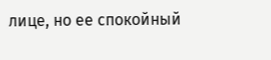лице, но ее спокойный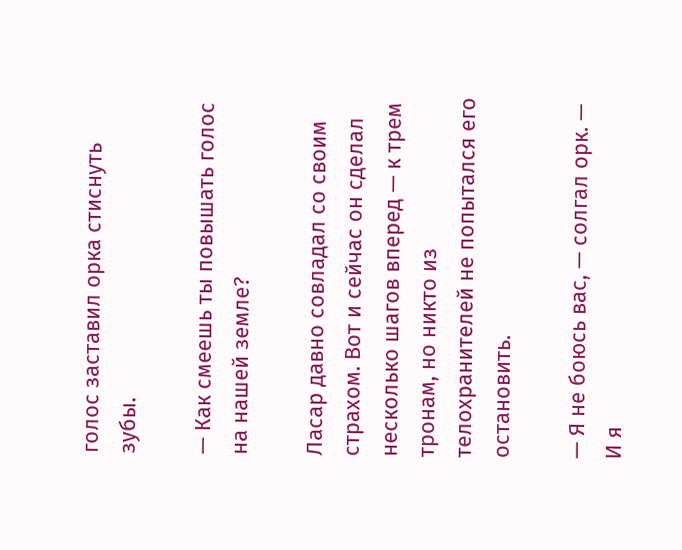голос заставил орка стиснуть зубы.

— Как смеешь ты повышать голос на нашей земле?

Ласар давно совладал со своим страхом. Вот и сейчас он сделал несколько шагов вперед — к трем тронам, но никто из телохранителей не попытался его остановить.

— Я не боюсь вас, — солгал орк. — И я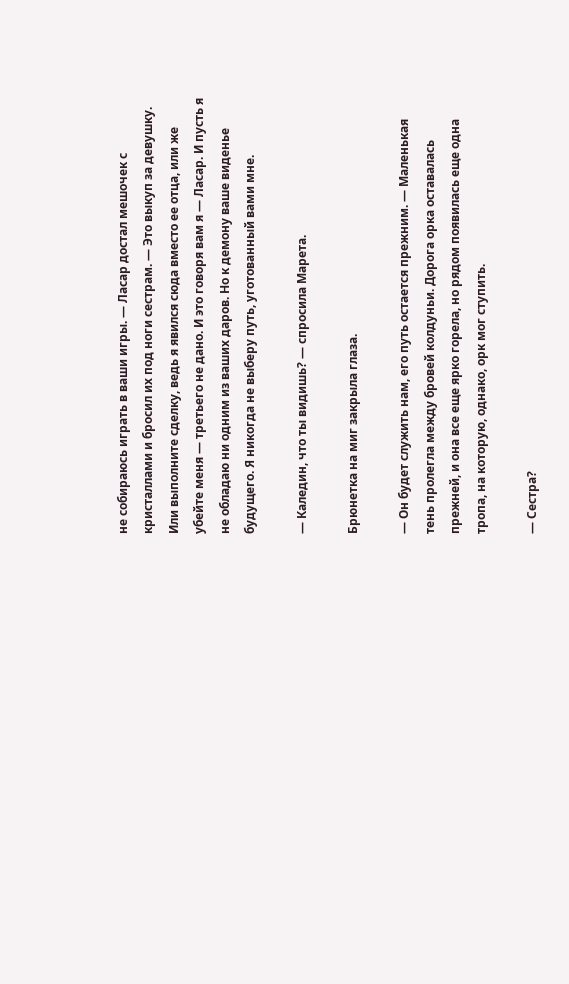не собираюсь играть в ваши игры. — Ласар достал мешочек с кристаллами и бросил их под ноги сестрам. — Это выкуп за девушку. Или выполните сделку, ведь я явился сюда вместо ее отца, или же убейте меня — третьего не дано. И это говоря вам я — Ласар. И пусть я не обладаю ни одним из ваших даров. Но к демону ваше виденье будущего. Я никогда не выберу путь, уготованный вами мне.

— Каледин, что ты видишь? — спросила Марета.

Брюнетка на миг закрыла глаза.

— Он будет служить нам, его путь остается прежним. — Маленькая тень пролегла между бровей колдуньи. Дорога орка оставалась прежней, и она все еще ярко горела, но рядом появилась еще одна тропа, на которую, однако, орк мог ступить.

— Сестра?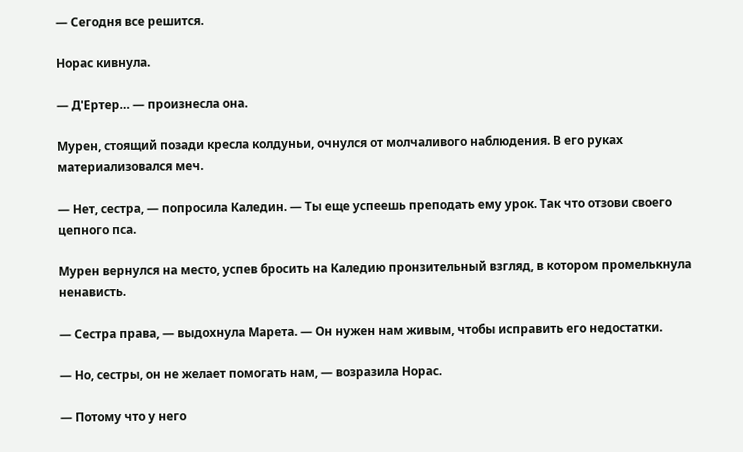— Сегодня все решится.

Норас кивнула.

— Д'Ертер… — произнесла она.

Мурен, стоящий позади кресла колдуньи, очнулся от молчаливого наблюдения. В его руках материализовался меч.

— Нет, сестра, — попросила Каледин. — Ты еще успеешь преподать ему урок. Так что отзови своего цепного пса.

Мурен вернулся на место, успев бросить на Каледию пронзительный взгляд, в котором промелькнула ненависть.

— Сестра права, — выдохнула Марета. — Он нужен нам живым, чтобы исправить его недостатки.

— Но, сестры, он не желает помогать нам, — возразила Норас.

— Потому что у него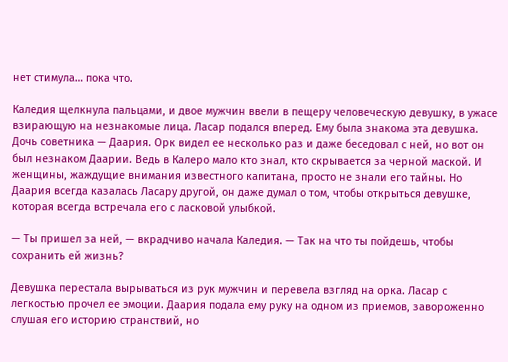нет стимула… пока что.

Каледия щелкнула пальцами, и двое мужчин ввели в пещеру человеческую девушку, в ужасе взирающую на незнакомые лица. Ласар подался вперед. Ему была знакома эта девушка. Дочь советника — Даария. Орк видел ее несколько раз и даже беседовал с ней, но вот он был незнаком Даарии. Ведь в Калеро мало кто знал, кто скрывается за черной маской. И женщины, жаждущие внимания известного капитана, просто не знали его тайны. Но Даария всегда казалась Ласару другой, он даже думал о том, чтобы открыться девушке, которая всегда встречала его с ласковой улыбкой.

— Ты пришел за ней, — вкрадчиво начала Каледия. — Так на что ты пойдешь, чтобы сохранить ей жизнь?

Девушка перестала вырываться из рук мужчин и перевела взгляд на орка. Ласар с легкостью прочел ее эмоции. Даария подала ему руку на одном из приемов, завороженно слушая его историю странствий, но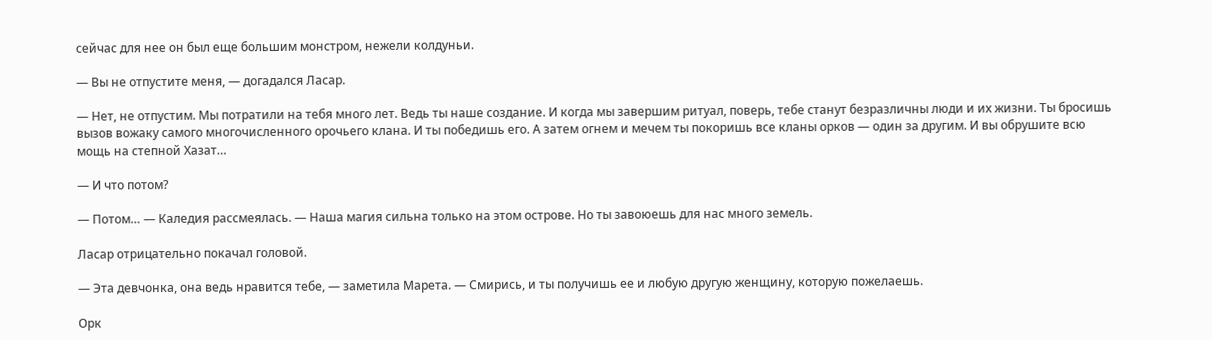сейчас для нее он был еще большим монстром, нежели колдуньи.

— Вы не отпустите меня, — догадался Ласар.

— Нет, не отпустим. Мы потратили на тебя много лет. Ведь ты наше создание. И когда мы завершим ритуал, поверь, тебе станут безразличны люди и их жизни. Ты бросишь вызов вожаку самого многочисленного орочьего клана. И ты победишь его. А затем огнем и мечем ты покоришь все кланы орков — один за другим. И вы обрушите всю мощь на степной Хазат…

— И что потом?

— Потом… — Каледия рассмеялась. — Наша магия сильна только на этом острове. Но ты завоюешь для нас много земель.

Ласар отрицательно покачал головой.

— Эта девчонка, она ведь нравится тебе, — заметила Марета. — Смирись, и ты получишь ее и любую другую женщину, которую пожелаешь.

Орк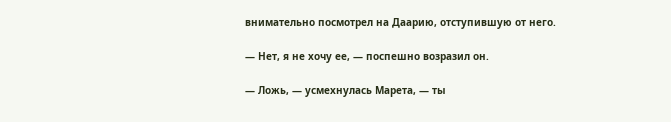внимательно посмотрел на Даарию, отступившую от него.

— Нет, я не хочу ее, — поспешно возразил он.

— Ложь, — усмехнулась Марета, — ты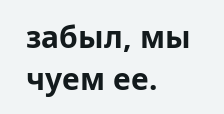забыл, мы чуем ее.